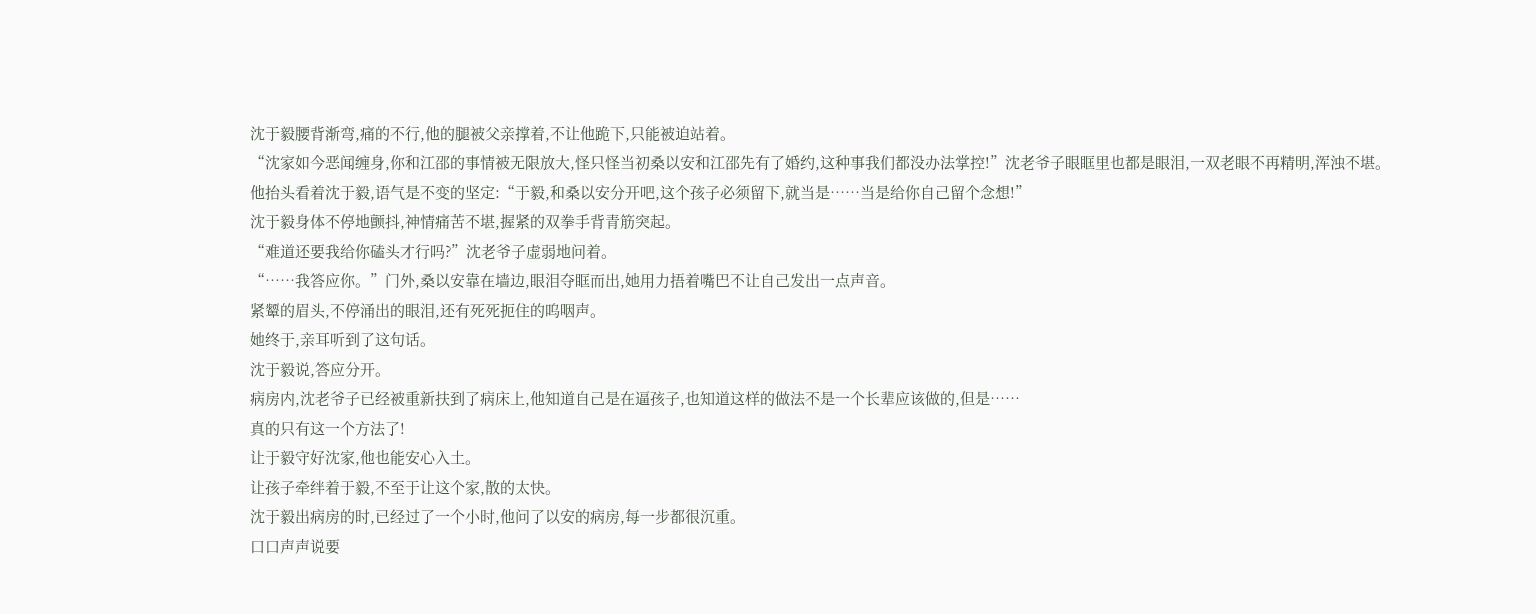沈于毅腰背渐弯,痛的不行,他的腿被父亲撑着,不让他跪下,只能被迫站着。
“沈家如今恶闻缠身,你和江邵的事情被无限放大,怪只怪当初桑以安和江邵先有了婚约,这种事我们都没办法掌控!”沈老爷子眼眶里也都是眼泪,一双老眼不再精明,浑浊不堪。
他抬头看着沈于毅,语气是不变的坚定:“于毅,和桑以安分开吧,这个孩子必须留下,就当是……当是给你自己留个念想!”
沈于毅身体不停地颤抖,神情痛苦不堪,握紧的双拳手背青筋突起。
“难道还要我给你磕头才行吗?”沈老爷子虚弱地问着。
“……我答应你。”门外,桑以安靠在墙边,眼泪夺眶而出,她用力捂着嘴巴不让自己发出一点声音。
紧颦的眉头,不停涌出的眼泪,还有死死扼住的呜咽声。
她终于,亲耳听到了这句话。
沈于毅说,答应分开。
病房内,沈老爷子已经被重新扶到了病床上,他知道自己是在逼孩子,也知道这样的做法不是一个长辈应该做的,但是……
真的只有这一个方法了!
让于毅守好沈家,他也能安心入土。
让孩子牵绊着于毅,不至于让这个家,散的太快。
沈于毅出病房的时,已经过了一个小时,他问了以安的病房,每一步都很沉重。
口口声声说要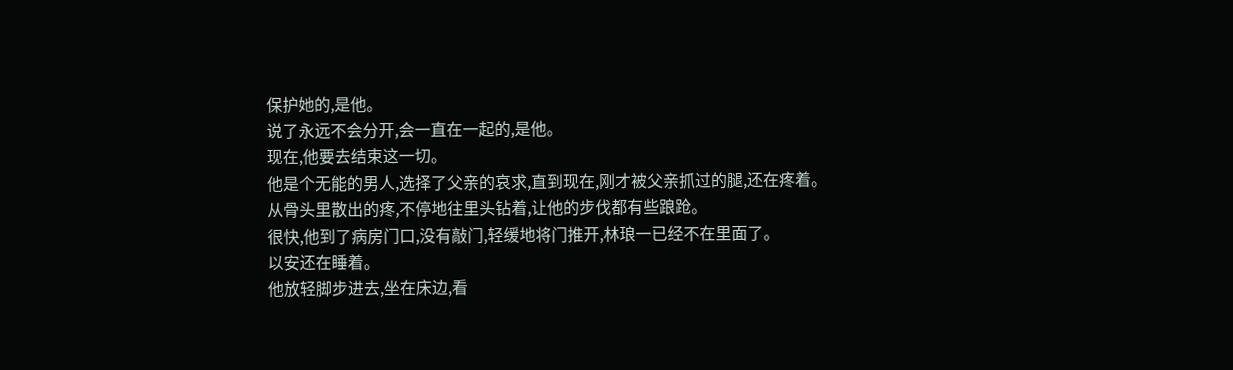保护她的,是他。
说了永远不会分开,会一直在一起的,是他。
现在,他要去结束这一切。
他是个无能的男人,选择了父亲的哀求,直到现在,刚才被父亲抓过的腿,还在疼着。
从骨头里散出的疼,不停地往里头钻着,让他的步伐都有些踉跄。
很快,他到了病房门口,没有敲门,轻缓地将门推开,林琅一已经不在里面了。
以安还在睡着。
他放轻脚步进去,坐在床边,看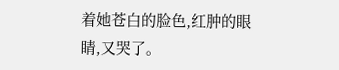着她苍白的脸色,红肿的眼睛,又哭了。